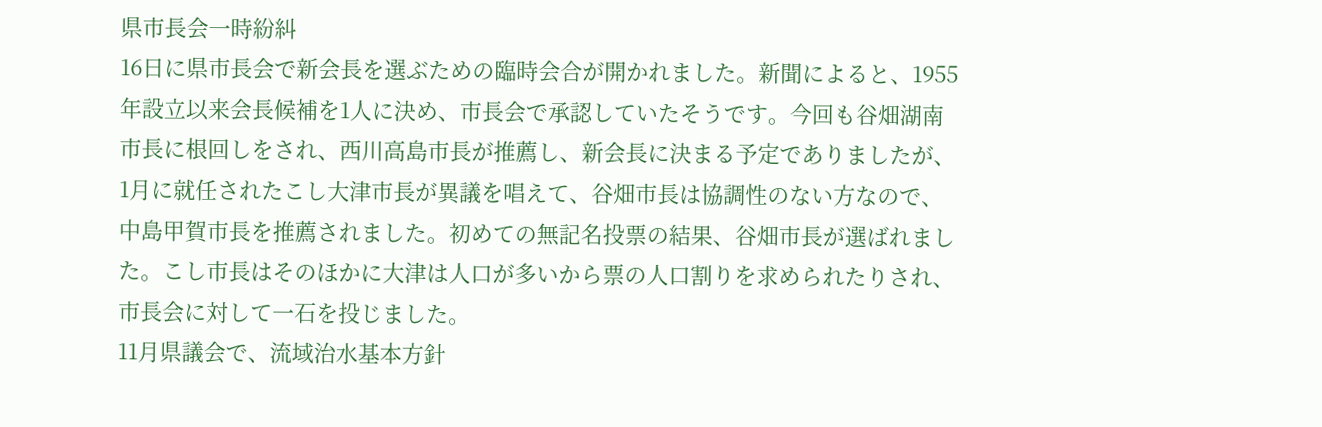県市長会一時紛糾
16日に県市長会で新会長を選ぶための臨時会合が開かれました。新聞によると、1955年設立以来会長候補を1人に決め、市長会で承認していたそうです。今回も谷畑湖南市長に根回しをされ、西川高島市長が推薦し、新会長に決まる予定でありましたが、1月に就任されたこし大津市長が異議を唱えて、谷畑市長は協調性のない方なので、中島甲賀市長を推薦されました。初めての無記名投票の結果、谷畑市長が選ばれました。こし市長はそのほかに大津は人口が多いから票の人口割りを求められたりされ、市長会に対して一石を投じました。
11月県議会で、流域治水基本方針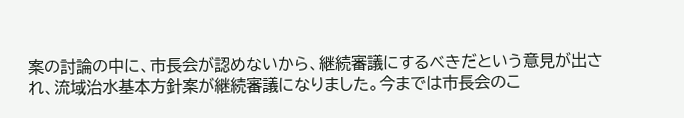案の討論の中に、市長会が認めないから、継続審議にするべきだという意見が出され、流域治水基本方針案が継続審議になりました。今までは市長会のこ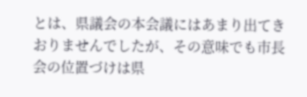とは、県議会の本会議にはあまり出てきおりませんでしたが、その意味でも市長会の位置づけは県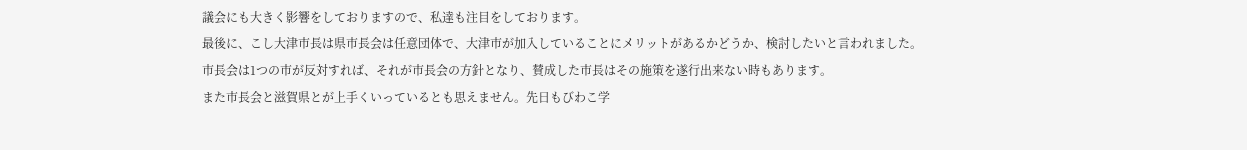議会にも大きく影響をしておりますので、私達も注目をしております。
最後に、こし大津市長は県市長会は任意団体で、大津市が加入していることにメリットがあるかどうか、検討したいと言われました。
市長会は1つの市が反対すれば、それが市長会の方針となり、賛成した市長はその施策を遂行出来ない時もあります。
また市長会と滋賀県とが上手くいっているとも思えません。先日もびわこ学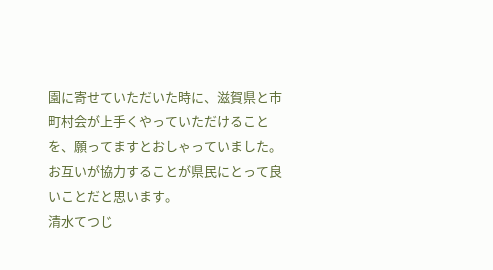園に寄せていただいた時に、滋賀県と市町村会が上手くやっていただけることを、願ってますとおしゃっていました。お互いが協力することが県民にとって良いことだと思います。
清水てつじ